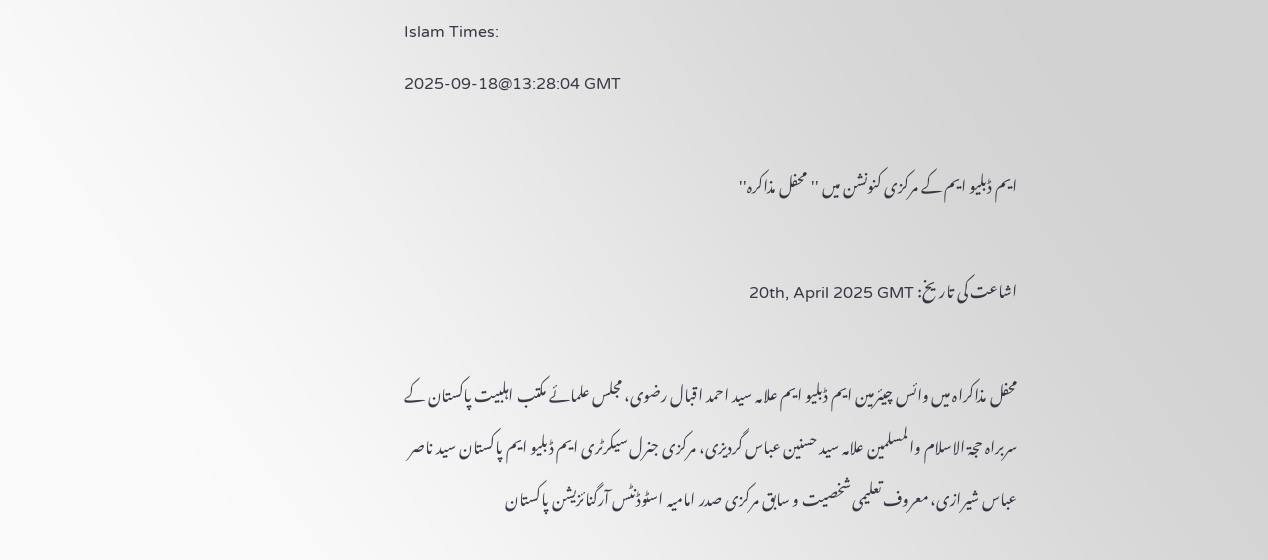Islam Times:
2025-09-18@13:28:04 GMT

ایم ڈبلیو ایم کے مرکزی کنونشن میں ''محفل مذاکرہ''

اشاعت کی تاریخ: 20th, April 2025 GMT

محفل مذاکراہ میں وائس چیئرمین ایم ڈبلیو ایم علامہ سید احمد اقبال رضوی، مجلس علمائے مکتب اہلبیت پاکستان کے سربراہ حجۃ الاسلام والمسلمین علامہ سید حسنین عباس گردیزی، مرکزی جنرل سیکرٹری ایم ڈبلیو ایم پاکستان سید ناصر عباس شیرازی، معروف تعلیمی شخصیت و سابق مرکزی صدر امامیہ اسٹوڈنٹس آرگنائزیشن پاکستان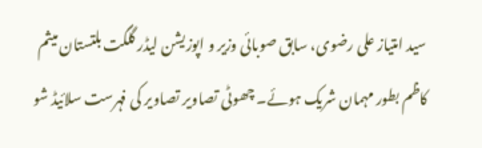سید امتیاز علی رضوی، سابق صوبائی وزیر و اپوزیشن لیڈر گلگت بلتستان میثم کاظم بطور مہمان شریک ہوئے۔ چھوٹی تصاویر تصاویر کی فہرست سلائیڈ شو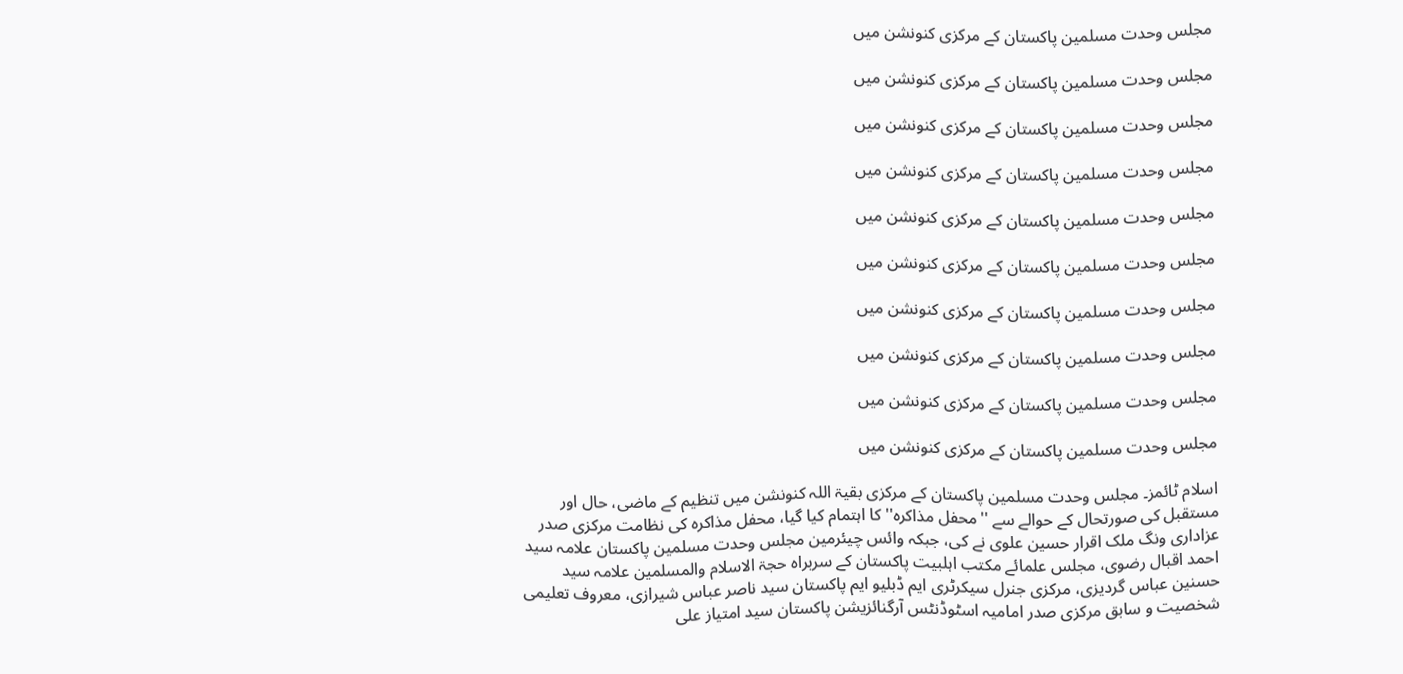مجلس وحدت مسلمین پاکستان کے مرکزی کنونشن میں

مجلس وحدت مسلمین پاکستان کے مرکزی کنونشن میں

مجلس وحدت مسلمین پاکستان کے مرکزی کنونشن میں

مجلس وحدت مسلمین پاکستان کے مرکزی کنونشن میں

مجلس وحدت مسلمین پاکستان کے مرکزی کنونشن میں

مجلس وحدت مسلمین پاکستان کے مرکزی کنونشن میں

مجلس وحدت مسلمین پاکستان کے مرکزی کنونشن میں

مجلس وحدت مسلمین پاکستان کے مرکزی کنونشن میں

مجلس وحدت مسلمین پاکستان کے مرکزی کنونشن میں

مجلس وحدت مسلمین پاکستان کے مرکزی کنونشن میں

اسلام ٹائمز۔ مجلس وحدت مسلمین پاکستان کے مرکزی بقیۃ اللہ کنونشن میں تنظیم کے ماضی، حال اور مستقبل کی صورتحال کے حوالے سے ''محفل مذاکرہ'' کا اہتمام کیا گیا، محفل مذاکرہ کی نظامت مرکزی صدر عزاداری ونگ ملک اقرار حسین علوی نے کی، جبکہ وائس چیئرمین مجلس وحدت مسلمین پاکستان علامہ سید احمد اقبال رضوی، مجلس علمائے مکتب اہلبیت پاکستان کے سربراہ حجۃ الاسلام والمسلمین علامہ سید حسنین عباس گردیزی، مرکزی جنرل سیکرٹری ایم ڈبلیو ایم پاکستان سید ناصر عباس شیرازی، معروف تعلیمی شخصیت و سابق مرکزی صدر امامیہ اسٹوڈنٹس آرگنائزیشن پاکستان سید امتیاز علی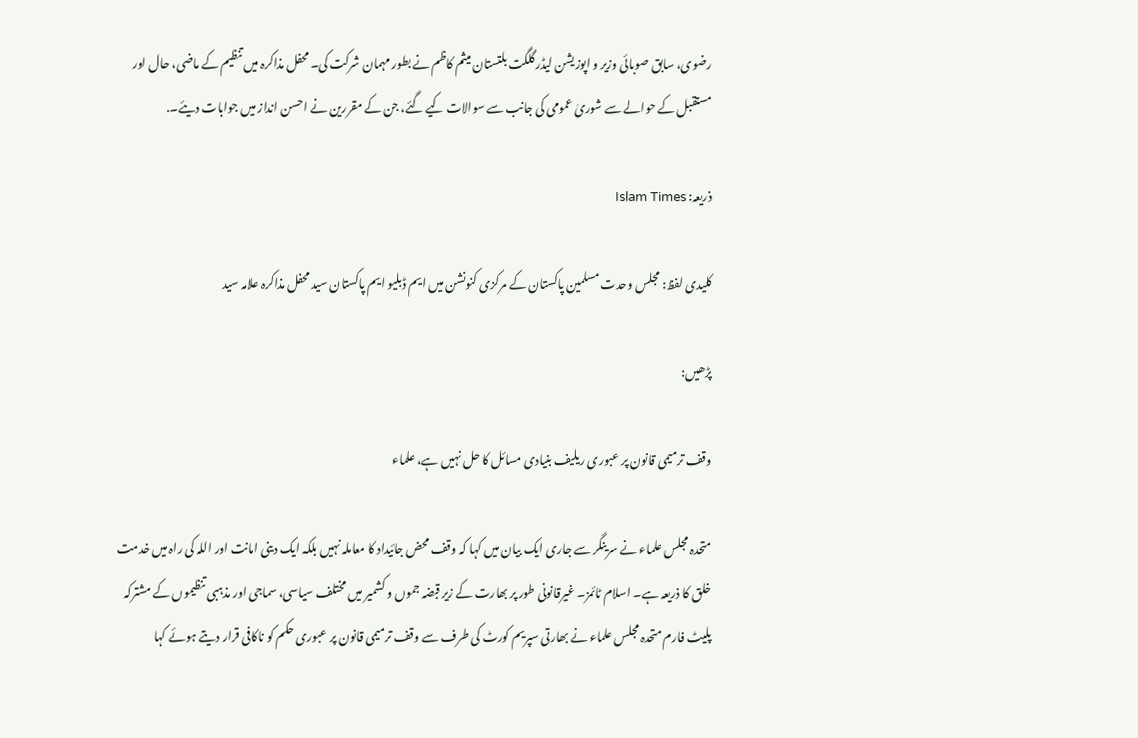رضوی، سابق صوبائی وزیر و اپوزیشن لیڈر گلگت بلتستان میثم کاظم نے بطور مہمان شرکت کی۔ محفل مذاکرہ میں تنظیم کے ماضی، حال اور مستقبل کے حوالے سے شوریٰ عمومی کی جانب سے سوالات کیے گئے، جن کے مقررین نے احسن انداز میں جوابات دیئے۔.

ذریعہ: Islam Times

کلیدی لفظ: مجلس وحدت مسلمین پاکستان کے مرکزی کنونشن میں ایم ڈبلیو ایم پاکستان سید محفل مذاکرہ علامہ سید

پڑھیں:

وقف ترمیمی قانون پر عبوری ریلیف بنیادی مسائل کا حل نہیں ہے، علماء

متحدہ مجلس علماء نے سرینگر سے جاری ایک بیان میں کہا کہ وقف محض جائیداد کا معاملہ نہیں بلکہ ایک دینی امانت اور اللہ کی راہ میں خدمت خلق کا ذریعہ ہے۔ اسلام ٹائمز۔ غیرقانونی طور پر بھارت کے زیر قبضہ جموں و کشمیر میں مختلف سیاسی، سماجی اور مذہبی تنظیموں کے مشترکہ پلیٹ فارم متحدہ مجلس علماء نے بھارتی سپریم کورٹ کی طرف سے وقف ترمیمی قانون پر عبوری حکم کو ناکافی قرار دیتے ہوئے کہا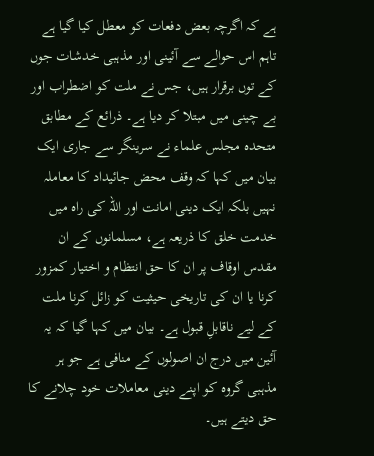ہے کہ اگرچہ بعض دفعات کو معطل کیا گیا ہے تاہم اس حوالے سے آئینی اور مذہبی خدشات جوں کے توں برقرار ہیں، جس نے ملت کو اضطراب اور بے چینی میں مبتلا کر دیا ہے۔ ذرائع کے مطابق متحدہ مجلس علماء نے سرینگر سے جاری ایک بیان میں کہا کہ وقف محض جائیداد کا معاملہ نہیں بلکہ ایک دینی امانت اور اللہ کی راہ میں خدمت خلق کا ذریعہ ہے، مسلمانوں کے ان مقدس اوقاف پر ان کا حق انتظام و اختیار کمزور کرنا یا ان کی تاریخی حیثیت کو زائل کرنا ملت کے لیے ناقابلِ قبول ہے۔ بیان میں کہا گیا کہ یہ آئین میں درج ان اصولوں کے منافی ہے جو ہر مذہبی گروہ کو اپنے دینی معاملات خود چلانے کا حق دیتے ہیں۔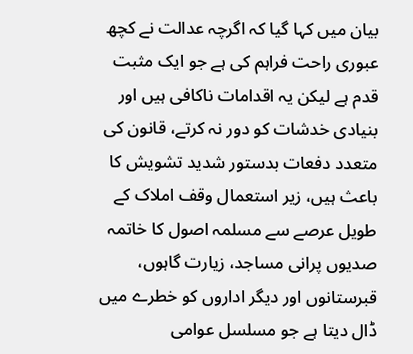بیان میں کہا گیا کہ اگرچہ عدالت نے کچھ عبوری راحت فراہم کی ہے جو ایک مثبت قدم ہے لیکن یہ اقدامات ناکافی ہیں اور بنیادی خدشات کو دور نہ کرتے، قانون کی متعدد دفعات بدستور شدید تشویش کا باعث ہیں، زیر استعمال وقف املاک کے طویل عرصے سے مسلمہ اصول کا خاتمہ صدیوں پرانی مساجد، زیارت گاہوں، قبرستانوں اور دیگر اداروں کو خطرے میں ڈال دیتا ہے جو مسلسل عوامی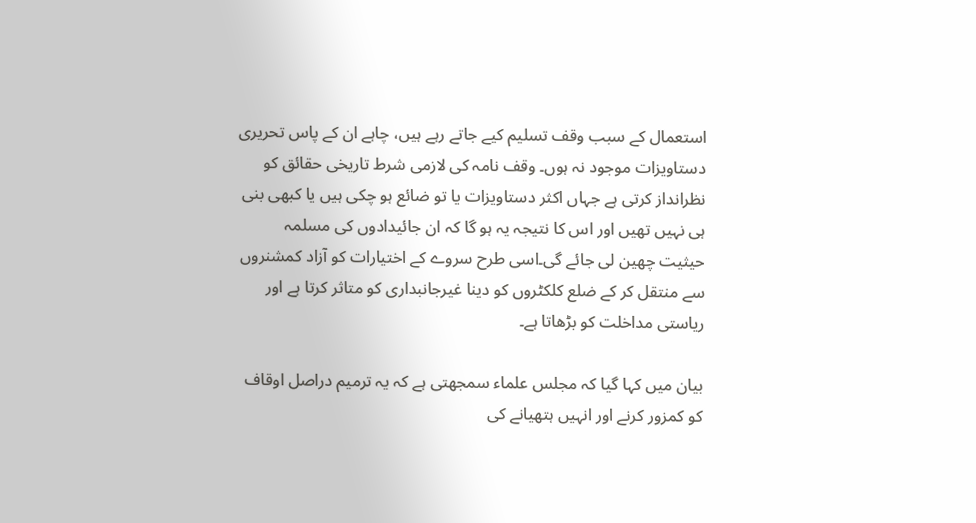استعمال کے سبب وقف تسلیم کیے جاتے رہے ہیں، چاہے ان کے پاس تحریری دستاویزات موجود نہ ہوں۔ وقف نامہ کی لازمی شرط تاریخی حقائق کو نظرانداز کرتی ہے جہاں اکثر دستاویزات یا تو ضائع ہو چکی ہیں یا کبھی بنی ہی نہیں تھیں اور اس کا نتیجہ یہ ہو گا کہ ان جائیدادوں کی مسلمہ حیثیت چھین لی جائے گی۔اسی طرح سروے کے اختیارات کو آزاد کمشنروں سے منتقل کر کے ضلع کلکٹروں کو دینا غیرجانبداری کو متاثر کرتا ہے اور ریاستی مداخلت کو بڑھاتا ہے۔

بیان میں کہا گیا کہ مجلس علماء سمجھتی ہے کہ یہ ترمیم دراصل اوقاف کو کمزور کرنے اور انہیں ہتھیانے کی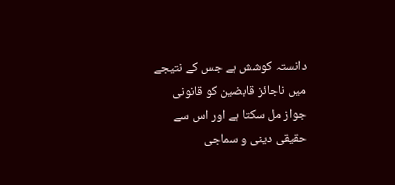دانستہ کوشش ہے جس کے نتیجے میں ناجائز قابضین کو قانونی جواز مل سکتا ہے اور اس سے حقیقی دینی و سماجی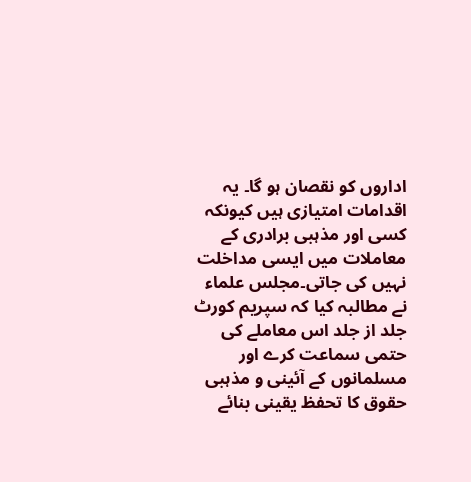اداروں کو نقصان ہو گا۔ یہ اقدامات امتیازی ہیں کیونکہ کسی اور مذہبی برادری کے معاملات میں ایسی مداخلت نہیں کی جاتی۔مجلس علماء نے مطالبہ کیا کہ سپریم کورٹ جلد از جلد اس معاملے کی حتمی سماعت کرے اور مسلمانوں کے آئینی و مذہبی حقوق کا تحفظ یقینی بنائے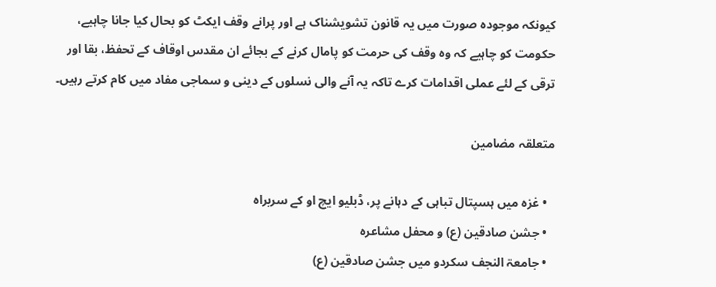کیونکہ موجودہ صورت میں یہ قانون تشویشناک ہے اور پرانے وقف ایکٹ کو بحال کیا جانا چاہیے، حکومت کو چاہیے کہ وہ وقف کی حرمت کو پامال کرنے کے بجائے ان مقدس اوقاف کے تحفظ، بقا اور ترقی کے لئے عملی اقدامات کرے تاکہ یہ آنے والی نسلوں کے دینی و سماجی مفاد میں کام کرتے رہیں۔

متعلقہ مضامین

  • غزہ میں ہسپتال تباہی کے دہانے پر، ڈبلیو ایچ او کے سربراہ
  • جشن صادقین (ع) و محفل مشاعرہ
  • جامعۃ النجف سکردو میں جشن صادقین (ع)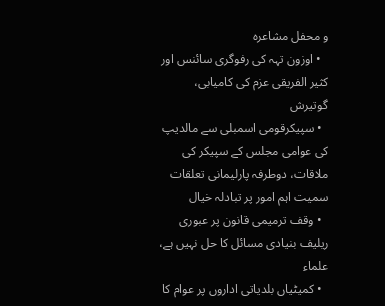و محفل مشاعرہ
  • اوزون تہہ کی رفوگری سائنس اور کثیر الفریقی عزم کی کامیابی، گوتیرش
  • سپیکرقومی اسمبلی سے مالدیپ کی عوامی مجلس کے سپیکر کی ملاقات، دوطرفہ پارلیمانی تعلقات سمیت اہم امور پر تبادلہ خیال
  • وقف ترمیمی قانون پر عبوری ریلیف بنیادی مسائل کا حل نہیں ہے، علماء
  • کمیٹیاں بلدیاتی اداروں پر عوام کا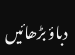دباؤ بڑھائیں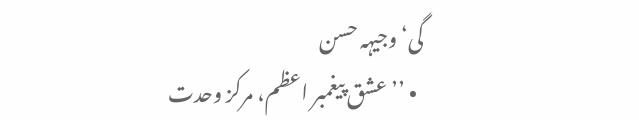گی‘ وجیہہ حسن
  • ’’عشق پیغمبر اعظم، مرکز وحدت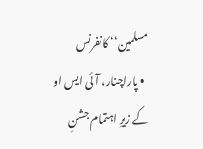مسلمین‘‘ کانفرنس
  • پاراچنار، آئی ایس او کے زیرِ اہتمام جشنِ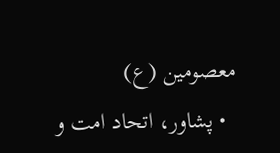معصومین (ع)
  • پشاور، اتحاد امت و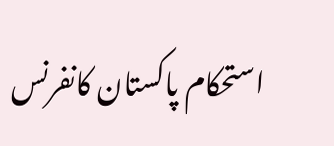استحکام پاکستان کانفرنس